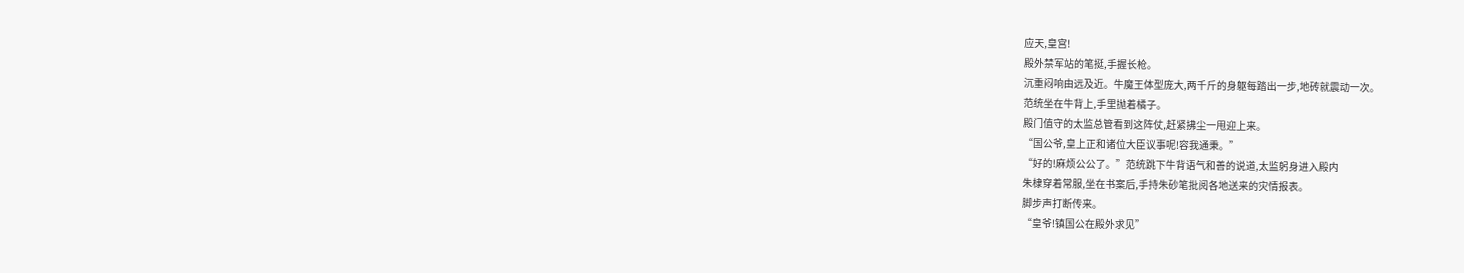应天,皇宫!
殿外禁军站的笔挺,手握长枪。
沉重闷响由远及近。牛魔王体型庞大,两千斤的身躯每踏出一步,地砖就震动一次。
范统坐在牛背上,手里抛着橘子。
殿门值守的太监总管看到这阵仗,赶紧拂尘一甩迎上来。
“国公爷,皇上正和诸位大臣议事呢!容我通秉。”
“好的!麻烦公公了。”范统跳下牛背语气和善的说道,太监躬身进入殿内
朱棣穿着常服,坐在书案后,手持朱砂笔批阅各地送来的灾情报表。
脚步声打断传来。
“皇爷!镇国公在殿外求见”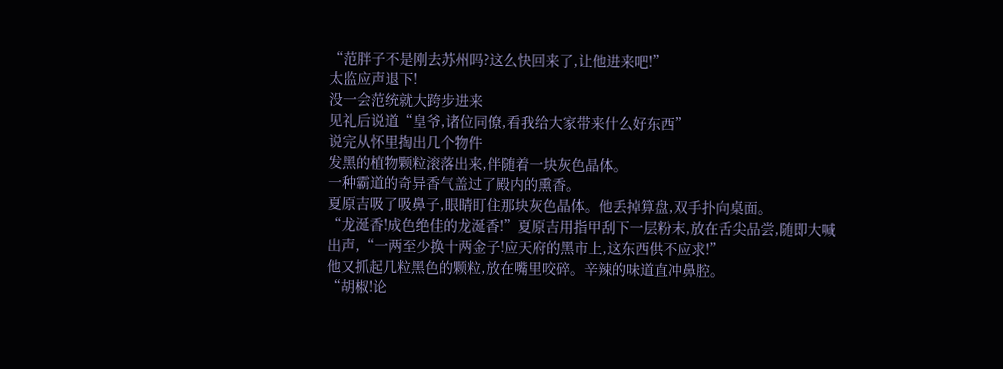“范胖子不是刚去苏州吗?这么快回来了,让他进来吧!”
太监应声退下!
没一会范统就大跨步进来
见礼后说道“皇爷,诸位同僚,看我给大家带来什么好东西”
说完从怀里掏出几个物件
发黑的植物颗粒滚落出来,伴随着一块灰色晶体。
一种霸道的奇异香气盖过了殿内的熏香。
夏原吉吸了吸鼻子,眼睛盯住那块灰色晶体。他丢掉算盘,双手扑向桌面。
“龙涎香!成色绝佳的龙涎香!”夏原吉用指甲刮下一层粉末,放在舌尖品尝,随即大喊出声,“一两至少换十两金子!应天府的黑市上,这东西供不应求!”
他又抓起几粒黑色的颗粒,放在嘴里咬碎。辛辣的味道直冲鼻腔。
“胡椒!论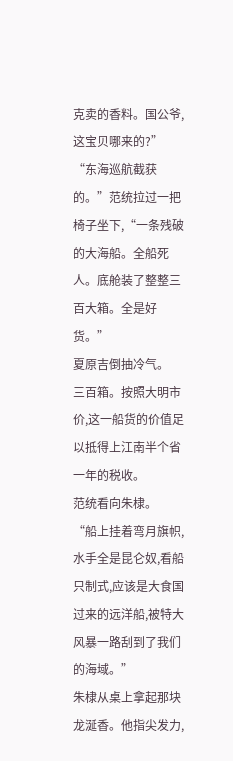克卖的香料。国公爷,这宝贝哪来的?”
“东海巡航截获的。”范统拉过一把椅子坐下,“一条残破的大海船。全船死人。底舱装了整整三百大箱。全是好货。”
夏原吉倒抽冷气。
三百箱。按照大明市价,这一船货的价值足以抵得上江南半个省一年的税收。
范统看向朱棣。
“船上挂着弯月旗帜,水手全是昆仑奴,看船只制式,应该是大食国过来的远洋船,被特大风暴一路刮到了我们的海域。”
朱棣从桌上拿起那块龙涎香。他指尖发力,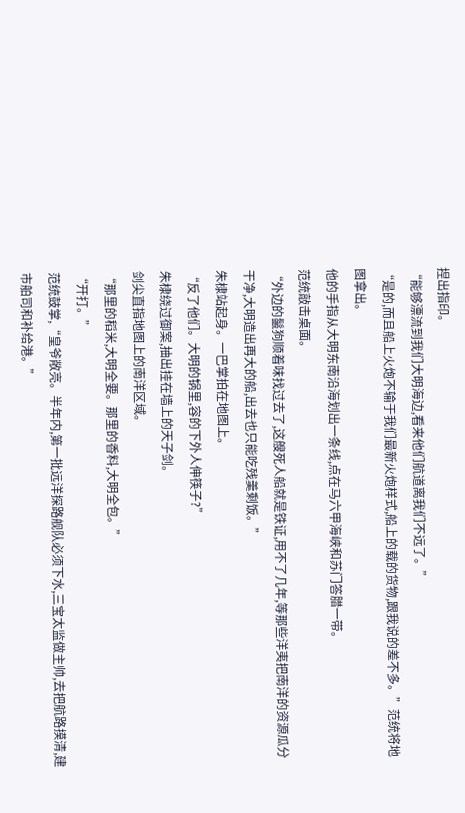捏出指印。
“能够漂流到我们大明海边,看来他们航道离我们不远了。”
“是的,而且船上火炮不输于我们最新火炮样式,船上的载的货物,跟我说的差不多。”范统将地图拿出。
他的手指从大明东南沿海划出一条线,点在马六甲海峡和苏门答腊一带。
范统敲击桌面。
“外边的鬣狗顺着味找过去了,这艘死人船就是铁证,用不了几年,等那些洋夷把南洋的资源瓜分干净,大明造出再大的船,出去也只能吃残羹剩饭。”
朱棣站起身。一巴掌拍在地图上。
“反了他们。大明的锅里,容的下外人伸筷子?”
朱棣绕过御案,抽出挂在墙上的天子剑。
剑尖直指地图上的南洋区域。
“那里的稻米,大明全要。那里的香料,大明全包。”
“开打。”
范统鼓掌,“皇爷敞亮。半年内,第一批远洋探路舰队必须下水,三宝太监做主帅,去把航路摸清,建市舶司和补给港。”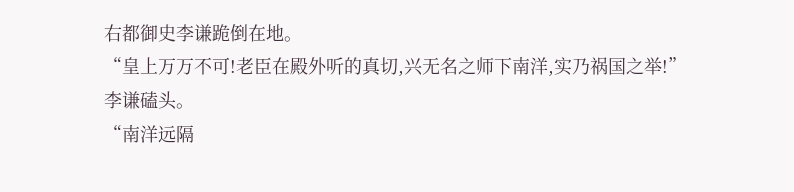右都御史李谦跪倒在地。
“皇上万万不可!老臣在殿外听的真切,兴无名之师下南洋,实乃祸国之举!”
李谦磕头。
“南洋远隔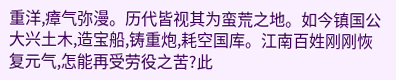重洋,瘴气弥漫。历代皆视其为蛮荒之地。如今镇国公大兴土木,造宝船,铸重炮,耗空国库。江南百姓刚刚恢复元气,怎能再受劳役之苦?此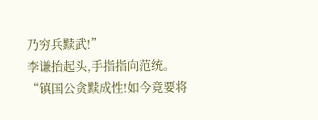乃穷兵黩武!”
李谦抬起头,手指指向范统。
“镇国公贪黩成性!如今竟要将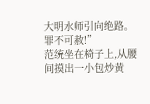大明水师引向绝路。罪不可赦!”
范统坐在椅子上,从腰间摸出一小包炒黄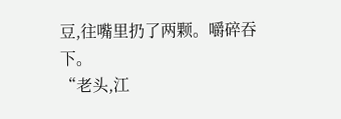豆,往嘴里扔了两颗。嚼碎吞下。
“老头,江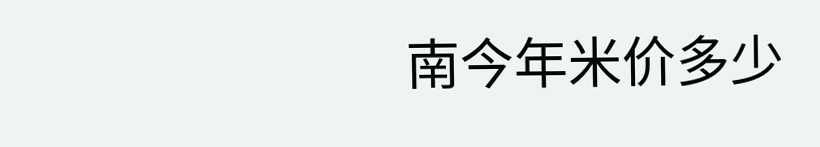南今年米价多少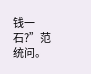钱一石?”范统问。